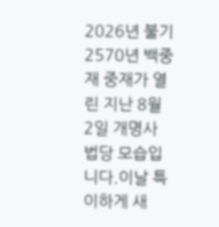2026년 불기 2570년 백중재 중재가 열린 지난 8월 2일 개명사 법당 모습입니다.이날 특이하게 새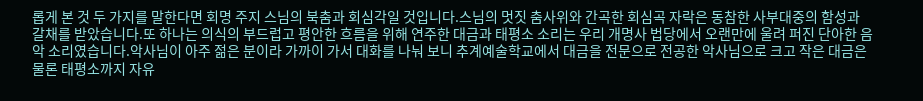롭게 본 것 두 가지를 말한다면 회명 주지 스님의 북춤과 회심각일 것입니다.스님의 멋짓 춤사위와 간곡한 회심곡 자락은 동참한 사부대중의 함성과 갈채를 받았습니다.또 하나는 의식의 부드럽고 평안한 흐름을 위해 연주한 대금과 태평소 소리는 우리 개명사 법당에서 오랜만에 울려 퍼진 단아한 음악 소리였습니다.악사님이 아주 젊은 분이라 가까이 가서 대화를 나눠 보니 추계예술학교에서 대금을 전문으로 전공한 악사님으로 크고 작은 대금은 물론 태평소까지 자유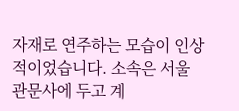자재로 연주하는 모습이 인상적이었습니다. 소속은 서울 관문사에 두고 계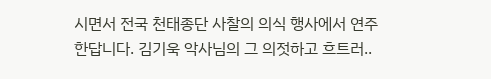시면서 전국 천태종단 사찰의 의식 행사에서 연주한답니다. 김기욱 악사님의 그 의젓하고 흐트러..